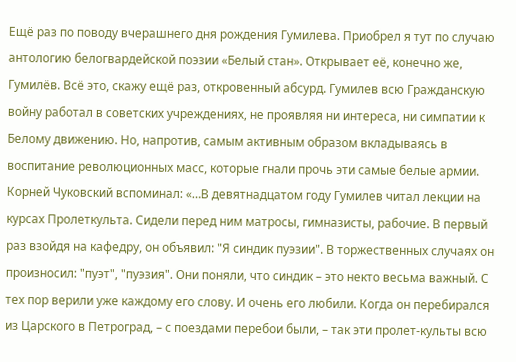Ещё раз по поводу вчерашнего дня рождения Гумилева. Приобрел я тут по случаю антологию белогвардейской поэзии «Белый стан». Открывает её, конечно же, Гумилёв. Всё это, скажу ещё раз, откровенный абсурд. Гумилев всю Гражданскую войну работал в советских учреждениях, не проявляя ни интереса, ни симпатии к Белому движению. Но, напротив, самым активным образом вкладываясь в воспитание революционных масс, которые гнали прочь эти самые белые армии. Корней Чуковский вспоминал: «…В девятнадцатом году Гумилев читал лекции на курсах Пролеткульта. Сидели перед ним матросы, гимназисты, рабочие. В первый раз взойдя на кафедру, он объявил: "Я синдик пуэзии". В торжественных случаях он произносил: "пуэт", "пуэзия". Они поняли, что синдик – это некто весьма важный. С тех пор верили уже каждому его слову. И очень его любили. Когда он перебирался из Царского в Петроград, – с поездами перебои были, – так эти пролет-культы всю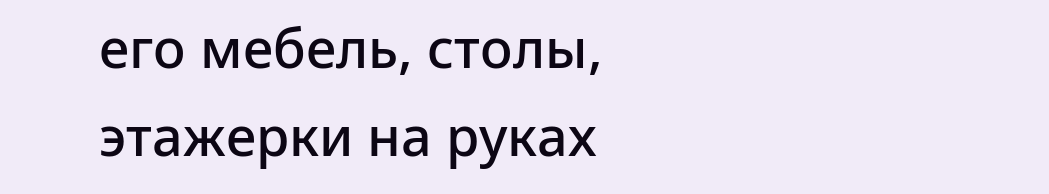его мебель, столы, этажерки на руках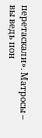перетаскали». Матросы – вы ведь пон